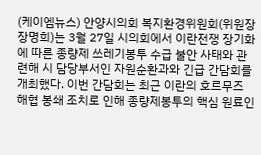(케이엠뉴스) 안양시의회 복지환경위원회(위원장 장명희)는 3월 27일 시의회에서 이란전쟁 장기화에 따른 종량제 쓰레기봉투 수급 불안 사태와 관련해 시 담당부서인 자원순환과와 긴급 간담회를 개최했다. 이번 간담회는 최근 이란의 호르무즈 해협 봉쇄 조치로 인해 종량제봉투의 핵심 원료인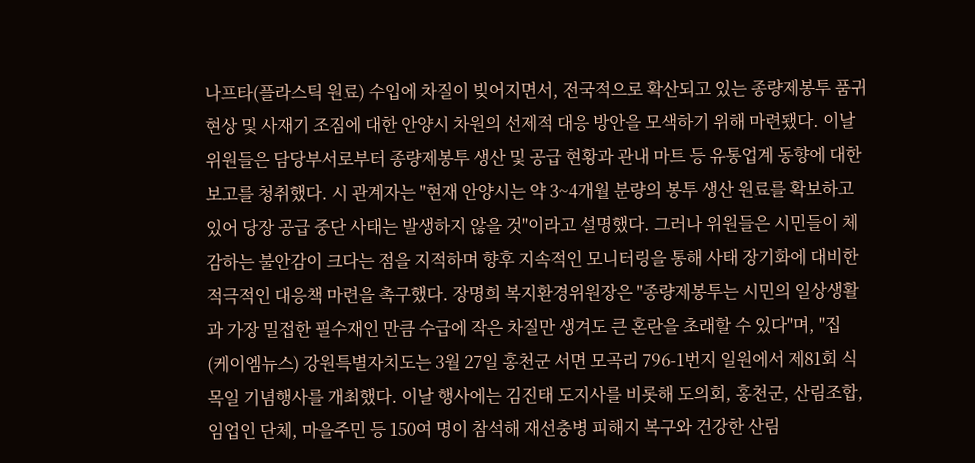나프타(플라스틱 원료) 수입에 차질이 빚어지면서, 전국적으로 확산되고 있는 종량제봉투 품귀 현상 및 사재기 조짐에 대한 안양시 차원의 선제적 대응 방안을 모색하기 위해 마련됐다. 이날 위원들은 담당부서로부터 종량제봉투 생산 및 공급 현황과 관내 마트 등 유통업계 동향에 대한 보고를 청취했다. 시 관계자는 "현재 안양시는 약 3~4개월 분량의 봉투 생산 원료를 확보하고 있어 당장 공급 중단 사태는 발생하지 않을 것"이라고 설명했다. 그러나 위원들은 시민들이 체감하는 불안감이 크다는 점을 지적하며 향후 지속적인 모니터링을 통해 사태 장기화에 대비한 적극적인 대응책 마련을 촉구했다. 장명희 복지환경위원장은 "종량제봉투는 시민의 일상생활과 가장 밀접한 필수재인 만큼 수급에 작은 차질만 생겨도 큰 혼란을 초래할 수 있다"며, "집
(케이엠뉴스) 강원특별자치도는 3월 27일 홍천군 서면 모곡리 796-1번지 일원에서 제81회 식목일 기념행사를 개최했다. 이날 행사에는 김진태 도지사를 비롯해 도의회, 홍천군, 산림조합, 임업인 단체, 마을주민 등 150여 명이 참석해 재선충병 피해지 복구와 건강한 산림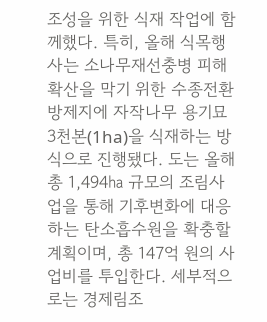조성을 위한 식재 작업에 함께했다. 특히, 올해 식목행사는 소나무재선충병 피해 확산을 막기 위한 수종전환 방제지에 자작나무 용기묘 3천본(1ha)을 식재하는 방식으로 진행됐다. 도는 올해 총 1,494㏊ 규모의 조림사업을 통해 기후변화에 대응하는 탄소흡수원을 확충할 계획이며, 총 147억 원의 사업비를 투입한다. 세부적으로는 경제림조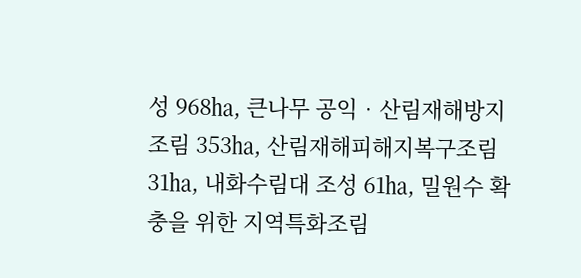성 968㏊, 큰나무 공익‧산림재해방지조림 353㏊, 산림재해피해지복구조림 31㏊, 내화수림대 조성 61㏊, 밀원수 확충을 위한 지역특화조림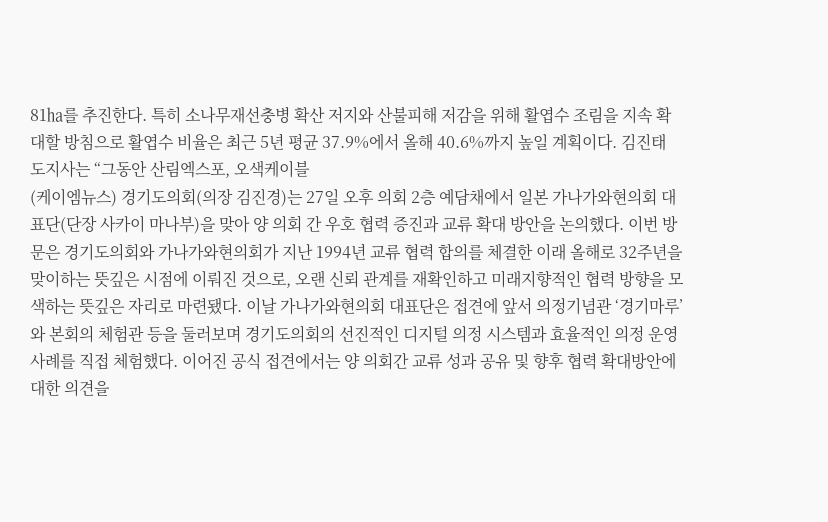81㏊를 추진한다. 특히 소나무재선충병 확산 저지와 산불피해 저감을 위해 활엽수 조림을 지속 확대할 방침으로 활엽수 비율은 최근 5년 평균 37.9%에서 올해 40.6%까지 높일 계획이다. 김진태 도지사는 “그동안 산림엑스포, 오색케이블
(케이엠뉴스) 경기도의회(의장 김진경)는 27일 오후 의회 2층 예담채에서 일본 가나가와현의회 대표단(단장 사카이 마나부)을 맞아 양 의회 간 우호 협력 증진과 교류 확대 방안을 논의했다. 이번 방문은 경기도의회와 가나가와현의회가 지난 1994년 교류 협력 합의를 체결한 이래 올해로 32주년을 맞이하는 뜻깊은 시점에 이뤄진 것으로, 오랜 신뢰 관계를 재확인하고 미래지향적인 협력 방향을 모색하는 뜻깊은 자리로 마련됐다. 이날 가나가와현의회 대표단은 접견에 앞서 의정기념관 ‘경기마루’와 본회의 체험관 등을 둘러보며 경기도의회의 선진적인 디지털 의정 시스템과 효율적인 의정 운영 사례를 직접 체험했다. 이어진 공식 접견에서는 양 의회간 교류 성과 공유 및 향후 협력 확대방안에 대한 의견을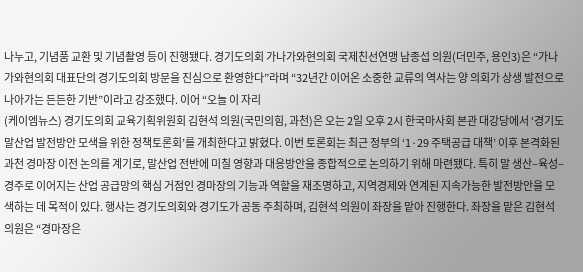나누고, 기념품 교환 및 기념촬영 등이 진행됐다. 경기도의회 가나가와현의회 국제친선연맹 남종섭 의원(더민주, 용인3)은 “가나가와현의회 대표단의 경기도의회 방문을 진심으로 환영한다”라며 “32년간 이어온 소중한 교류의 역사는 양 의회가 상생 발전으로 나아가는 든든한 기반”이라고 강조했다. 이어 “오늘 이 자리
(케이엠뉴스) 경기도의회 교육기획위원회 김현석 의원(국민의힘, 과천)은 오는 2일 오후 2시 한국마사회 본관 대강당에서 ‘경기도 말산업 발전방안 모색을 위한 정책토론회’를 개최한다고 밝혔다. 이번 토론회는 최근 정부의 ‘1·29 주택공급 대책’ 이후 본격화된 과천 경마장 이전 논의를 계기로, 말산업 전반에 미칠 영향과 대응방안을 종합적으로 논의하기 위해 마련됐다. 특히 말 생산–육성–경주로 이어지는 산업 공급망의 핵심 거점인 경마장의 기능과 역할을 재조명하고, 지역경제와 연계된 지속가능한 발전방안을 모색하는 데 목적이 있다. 행사는 경기도의회와 경기도가 공동 주최하며, 김현석 의원이 좌장을 맡아 진행한다. 좌장을 맡은 김현석 의원은 “경마장은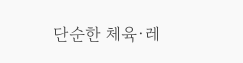단순한 체육·레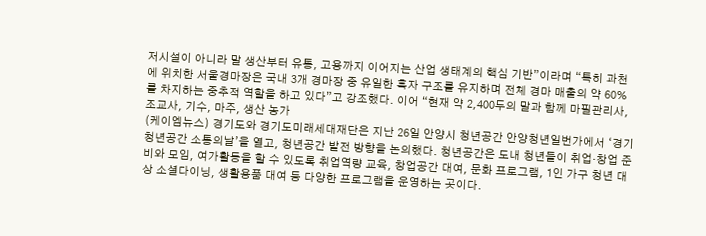저시설이 아니라 말 생산부터 유통, 고용까지 이어지는 산업 생태계의 핵심 기반”이라며 “특히 과천에 위치한 서울경마장은 국내 3개 경마장 중 유일한 흑자 구조를 유지하며 전체 경마 매출의 약 60%를 차지하는 중추적 역할을 하고 있다”고 강조했다. 이어 “현재 약 2,400두의 말과 함께 마필관리사, 조교사, 기수, 마주, 생산 농가
(케이엠뉴스) 경기도와 경기도미래세대재단은 지난 26일 안양시 청년공간 안양청년일번가에서 ‘경기청년공간 소통의날’을 열고, 청년공간 발전 방향을 논의했다. 청년공간은 도내 청년들이 취업·창업 준비와 모임, 여가활동을 할 수 있도록 취업역량 교육, 창업공간 대여, 문화 프로그램, 1인 가구 청년 대상 소셜다이닝, 생활용품 대여 등 다양한 프로그램을 운영하는 곳이다.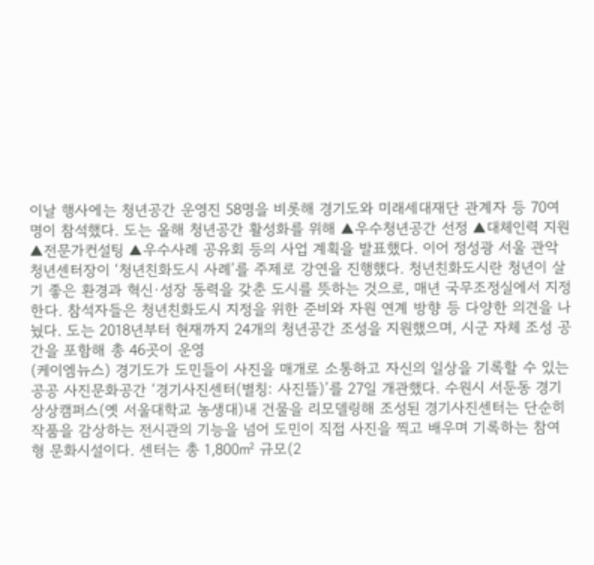이날 행사에는 청년공간 운영진 58명을 비롯해 경기도와 미래세대재단 관계자 등 70여 명이 참석했다. 도는 올해 청년공간 활성화를 위해 ▲우수청년공간 선정 ▲대체인력 지원 ▲전문가컨설팅 ▲우수사례 공유회 등의 사업 계획을 발표했다. 이어 정성광 서울 관악 청년센터장이 ‘청년친화도시 사례’를 주제로 강연을 진행했다. 청년친화도시란 청년이 살기 좋은 환경과 혁신·성장 동력을 갖춘 도시를 뜻하는 것으로, 매년 국무조정실에서 지정한다. 참석자들은 청년친화도시 지정을 위한 준비와 자원 연계 방향 등 다양한 의견을 나눴다. 도는 2018년부터 현재까지 24개의 청년공간 조성을 지원했으며, 시군 자체 조성 공간을 포함해 총 46곳이 운영
(케이엠뉴스) 경기도가 도민들이 사진을 매개로 소통하고 자신의 일상을 기록할 수 있는 공공 사진문화공간 ‘경기사진센터(별칭: 사진뜰)’를 27일 개관했다. 수원시 서둔동 경기상상캠퍼스(옛 서울대학교 농생대)내 건물을 리모델링해 조성된 경기사진센터는 단순히 작품을 감상하는 전시관의 기능을 넘어 도민이 직접 사진을 찍고 배우며 기록하는 참여형 문화시설이다. 센터는 총 1,800㎡ 규모(2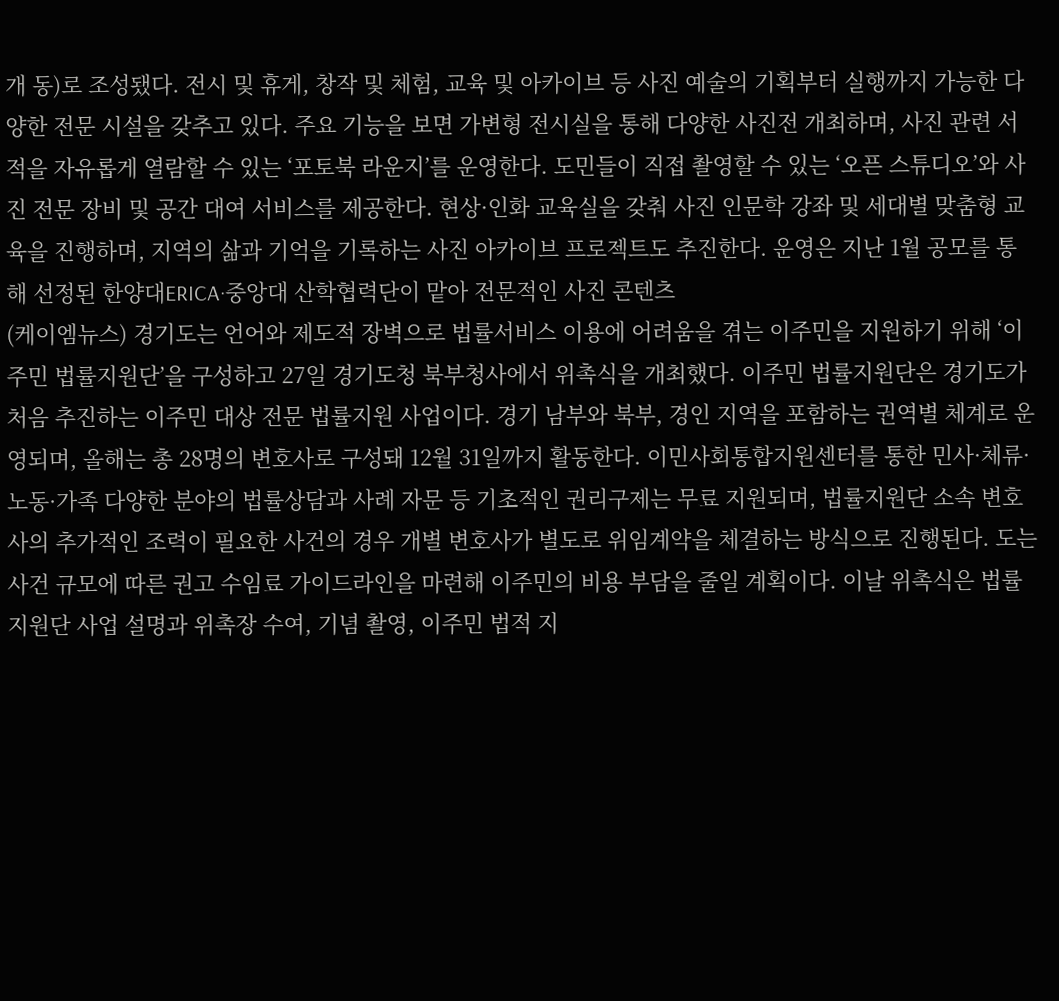개 동)로 조성됐다. 전시 및 휴게, 창작 및 체험, 교육 및 아카이브 등 사진 예술의 기획부터 실행까지 가능한 다양한 전문 시설을 갖추고 있다. 주요 기능을 보면 가변형 전시실을 통해 다양한 사진전 개최하며, 사진 관련 서적을 자유롭게 열람할 수 있는 ‘포토북 라운지’를 운영한다. 도민들이 직접 촬영할 수 있는 ‘오픈 스튜디오’와 사진 전문 장비 및 공간 대여 서비스를 제공한다. 현상·인화 교육실을 갖춰 사진 인문학 강좌 및 세대별 맞춤형 교육을 진행하며, 지역의 삶과 기억을 기록하는 사진 아카이브 프로젝트도 추진한다. 운영은 지난 1월 공모를 통해 선정된 한양대ERICA·중앙대 산학협력단이 맡아 전문적인 사진 콘텐츠
(케이엠뉴스) 경기도는 언어와 제도적 장벽으로 법률서비스 이용에 어려움을 겪는 이주민을 지원하기 위해 ‘이주민 법률지원단’을 구성하고 27일 경기도청 북부청사에서 위촉식을 개최했다. 이주민 법률지원단은 경기도가 처음 추진하는 이주민 대상 전문 법률지원 사업이다. 경기 남부와 북부, 경인 지역을 포함하는 권역별 체계로 운영되며, 올해는 총 28명의 변호사로 구성돼 12월 31일까지 활동한다. 이민사회통합지원센터를 통한 민사·체류·노동·가족 다양한 분야의 법률상담과 사례 자문 등 기초적인 권리구제는 무료 지원되며, 법률지원단 소속 변호사의 추가적인 조력이 필요한 사건의 경우 개별 변호사가 별도로 위임계약을 체결하는 방식으로 진행된다. 도는 사건 규모에 따른 권고 수임료 가이드라인을 마련해 이주민의 비용 부담을 줄일 계획이다. 이날 위촉식은 법률지원단 사업 설명과 위촉장 수여, 기념 촬영, 이주민 법적 지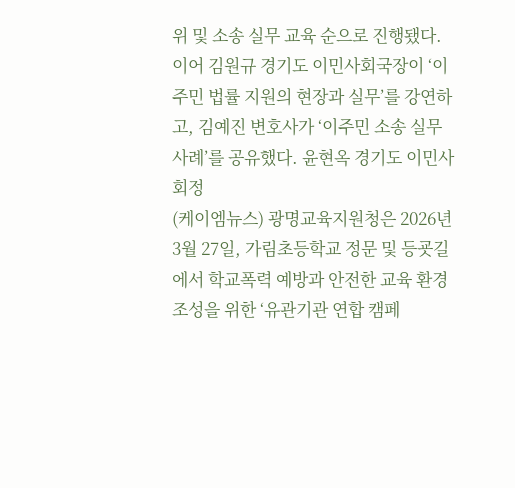위 및 소송 실무 교육 순으로 진행됐다. 이어 김원규 경기도 이민사회국장이 ‘이주민 법률 지원의 현장과 실무’를 강연하고, 김예진 변호사가 ‘이주민 소송 실무 사례’를 공유했다. 윤현옥 경기도 이민사회정
(케이엠뉴스) 광명교육지원청은 2026년 3월 27일, 가림초등학교 정문 및 등굣길에서 학교폭력 예방과 안전한 교육 환경 조성을 위한 ‘유관기관 연합 캠페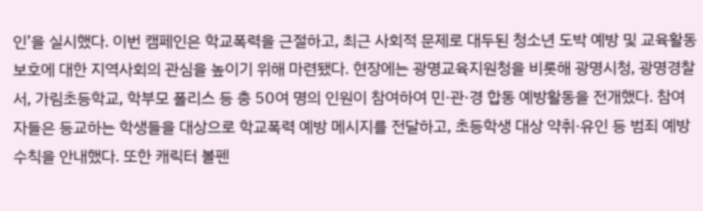인’을 실시했다. 이번 캠페인은 학교폭력을 근절하고, 최근 사회적 문제로 대두된 청소년 도박 예방 및 교육활동 보호에 대한 지역사회의 관심을 높이기 위해 마련됐다. 현장에는 광명교육지원청을 비롯해 광명시청, 광명경찰서, 가림초등학교, 학부모 폴리스 등 총 50여 명의 인원이 참여하여 민·관·경 합동 예방활동을 전개했다. 참여자들은 등교하는 학생들을 대상으로 학교폭력 예방 메시지를 전달하고, 초등학생 대상 약취·유인 등 범죄 예방 수칙을 안내했다. 또한 캐릭터 볼펜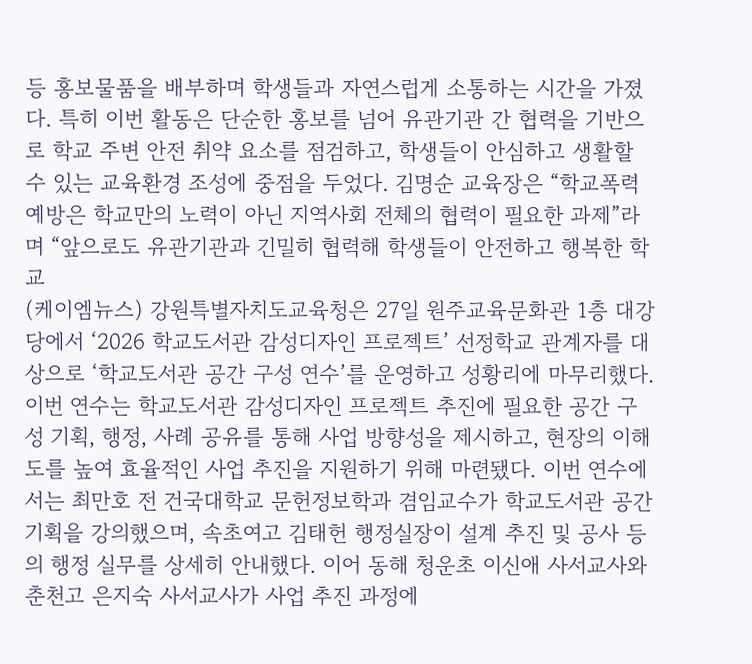등 홍보물품을 배부하며 학생들과 자연스럽게 소통하는 시간을 가졌다. 특히 이번 활동은 단순한 홍보를 넘어 유관기관 간 협력을 기반으로 학교 주변 안전 취약 요소를 점검하고, 학생들이 안심하고 생활할 수 있는 교육환경 조성에 중점을 두었다. 김명순 교육장은 “학교폭력 예방은 학교만의 노력이 아닌 지역사회 전체의 협력이 필요한 과제”라며 “앞으로도 유관기관과 긴밀히 협력해 학생들이 안전하고 행복한 학교
(케이엠뉴스) 강원특별자치도교육청은 27일 원주교육문화관 1층 대강당에서 ‘2026 학교도서관 감성디자인 프로젝트’ 선정학교 관계자를 대상으로 ‘학교도서관 공간 구성 연수’를 운영하고 성황리에 마무리했다. 이번 연수는 학교도서관 감성디자인 프로젝트 추진에 필요한 공간 구성 기획, 행정, 사례 공유를 통해 사업 방향성을 제시하고, 현장의 이해도를 높여 효율적인 사업 추진을 지원하기 위해 마련됐다. 이번 연수에서는 최만호 전 건국대학교 문헌정보학과 겸임교수가 학교도서관 공간 기획을 강의했으며, 속초여고 김태헌 행정실장이 설계 추진 및 공사 등의 행정 실무를 상세히 안내했다. 이어 동해 청운초 이신애 사서교사와 춘천고 은지숙 사서교사가 사업 추진 과정에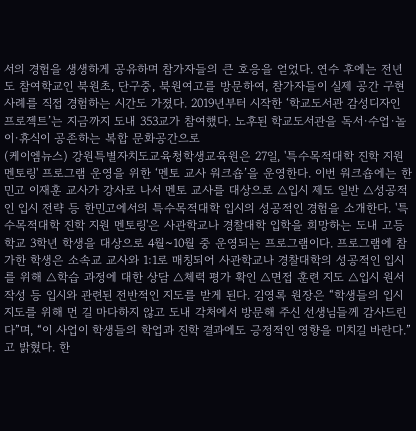서의 경험을 생생하게 공유하며 참가자들의 큰 호응을 얻었다. 연수 후에는 전년도 참여학교인 북원초, 단구중, 북원여고를 방문하여, 참가자들이 실제 공간 구현 사례를 직접 경험하는 시간도 가졌다. 2019년부터 시작한 ‘학교도서관 감성디자인 프로젝트’는 지금까지 도내 353교가 참여했다. 노후된 학교도서관을 독서·수업·놀이·휴식이 공존하는 복합 문화공간으로
(케이엠뉴스) 강원특별자치도교육청학생교육원은 27일, '특수목적대학 진학 지원 멘토링' 프로그램 운영을 위한 ‘멘토 교사 워크숍’을 운영한다. 이번 워크숍에는 한민고 이재훈 교사가 강사로 나서 멘토 교사를 대상으로 △입시 제도 일반 △성공적인 입시 전략 등 한민고에서의 특수목적대학 입시의 성공적인 경험을 소개한다. '특수목적대학 진학 지원 멘토링'은 사관학교나 경찰대학 입학을 희망하는 도내 고등학교 3학년 학생을 대상으로 4월~10월 중 운영되는 프로그램이다. 프로그램에 참가한 학생은 소속교 교사와 1:1로 매칭되어 사관학교나 경찰대학의 성공적인 입시를 위해 △학습 과정에 대한 상담 △체력 평가 확인 △면접 훈련 지도 △입시 원서 작성 등 입시와 관련된 전반적인 지도를 받게 된다. 김영록 원장은 “학생들의 입시 지도를 위해 먼 길 마다하지 않고 도내 각처에서 방문해 주신 선생님들께 감사드린다”며, “이 사업이 학생들의 학업과 진학 결과에도 긍정적인 영향을 미치길 바란다.”고 밝혔다. 한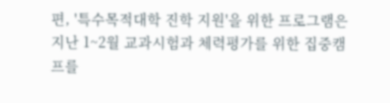편, '특수목적대학 진학 지원'을 위한 프로그램은 지난 1~2월 교과시험과 체력평가를 위한 집중캠프를